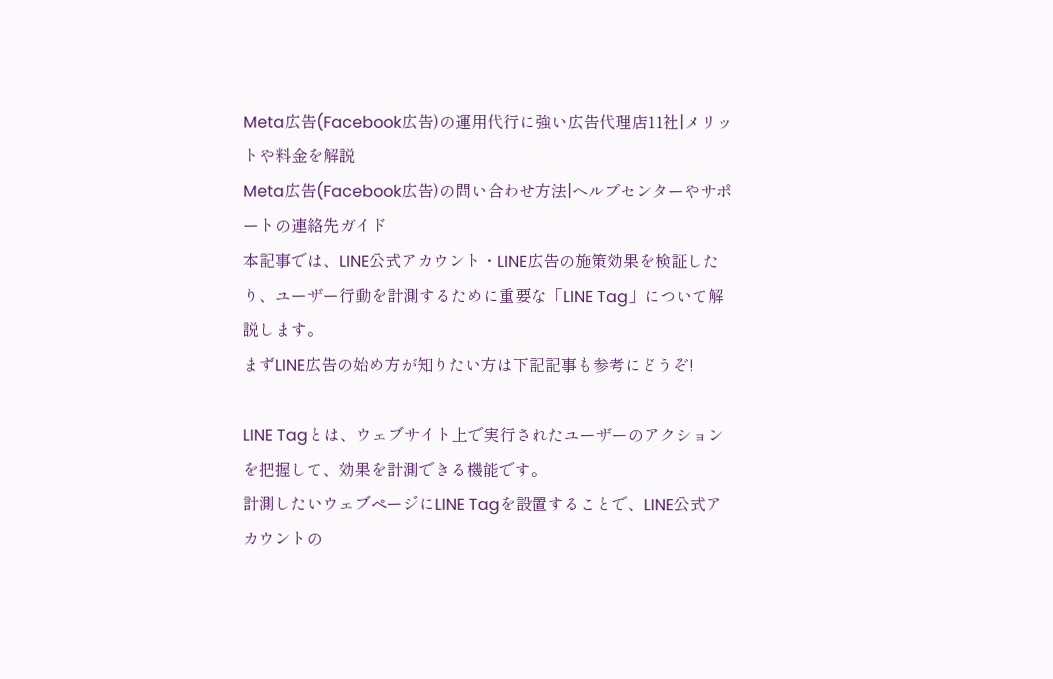Meta広告(Facebook広告)の運用代行に強い広告代理店11社|メリットや料金を解説
Meta広告(Facebook広告)の問い合わせ方法|ヘルプセンターやサポートの連絡先ガイド
本記事では、LINE公式アカウント・LINE広告の施策効果を検証したり、ユーザー行動を計測するために重要な「LINE Tag」について解説します。
まずLINE広告の始め方が知りたい方は下記記事も参考にどうぞ!

LINE Tagとは、ウェブサイト上で実行されたユーザーのアクションを把握して、効果を計測できる機能です。
計測したいウェブページにLINE Tagを設置することで、LINE公式アカウントの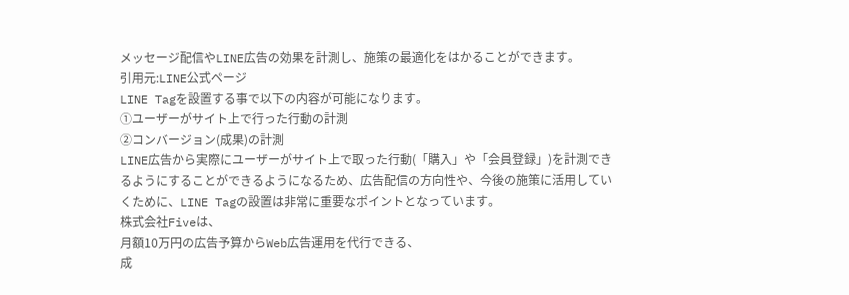メッセージ配信やLINE広告の効果を計測し、施策の最適化をはかることができます。
引用元:LINE公式ページ
LINE Tagを設置する事で以下の内容が可能になります。
①ユーザーがサイト上で行った行動の計測
②コンバージョン(成果)の計測
LINE広告から実際にユーザーがサイト上で取った行動(「購入」や「会員登録」)を計測できるようにすることができるようになるため、広告配信の方向性や、今後の施策に活用していくために、LINE Tagの設置は非常に重要なポイントとなっています。
株式会社Fiveは、
月額10万円の広告予算からWeb広告運用を代行できる、
成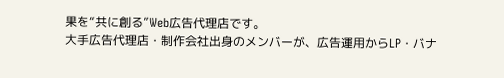果を“共に創る”Web広告代理店です。
大手広告代理店・制作会社出身のメンバーが、広告運用からLP・バナ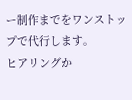ー制作までをワンストップで代行します。
ヒアリングか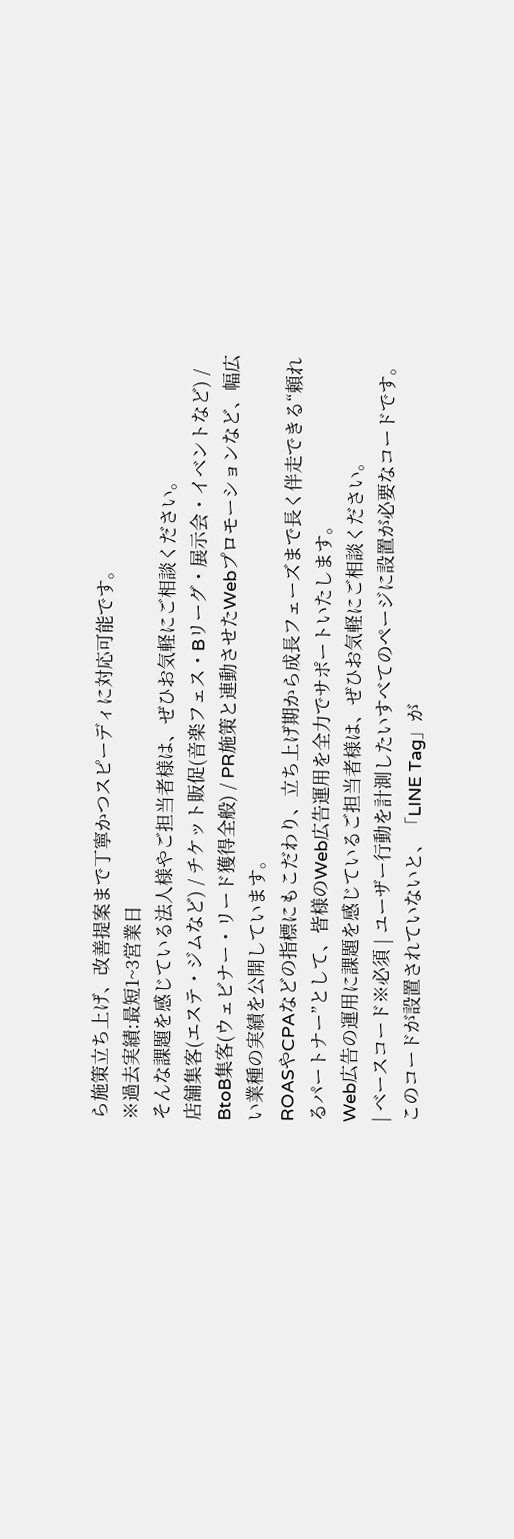ら施策立ち上げ、改善提案まで丁寧かつスピーディに対応可能です。
※過去実績:最短1~3営業日
そんな課題を感じている法人様やご担当者様は、ぜひお気軽にご相談ください。
店舗集客(エステ・ジムなど) / チケット販促(音楽フェス・Bリーグ・展示会・イベントなど) / BtoB集客(ウェビナー・リード獲得全般) / PR施策と連動させたWebプロモーションなど、幅広い業種の実績を公開しています。
ROASやCPAなどの指標にもこだわり、立ち上げ期から成長フェーズまで長く伴走できる“頼れるパートナー”として、皆様のWeb広告運用を全力でサポートいたします。
Web広告の運用に課題を感じているご担当者様は、ぜひお気軽にご相談ください。
| ベースコード※必須 | ユーザー行動を計測したいすべてのページに設置が必要なコードです。このコードが設置されていないと、「LINE Tag」が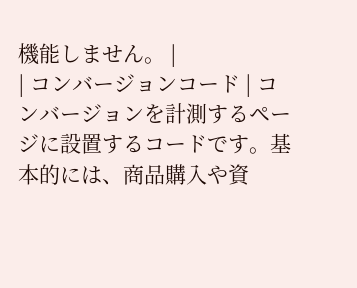機能しません。 |
| コンバージョンコード | コンバージョンを計測するページに設置するコードです。基本的には、商品購入や資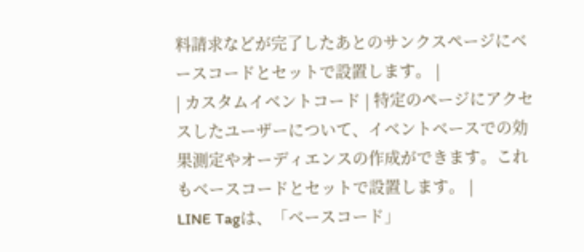料請求などが完了したあとのサンクスページにベースコードとセットで設置します。 |
| カスタムイベントコード | 特定のページにアクセスしたユーザーについて、イベントベースでの効果測定やオーディエンスの作成ができます。これもベースコードとセットで設置します。 |
LINE Tagは、「ベースコード」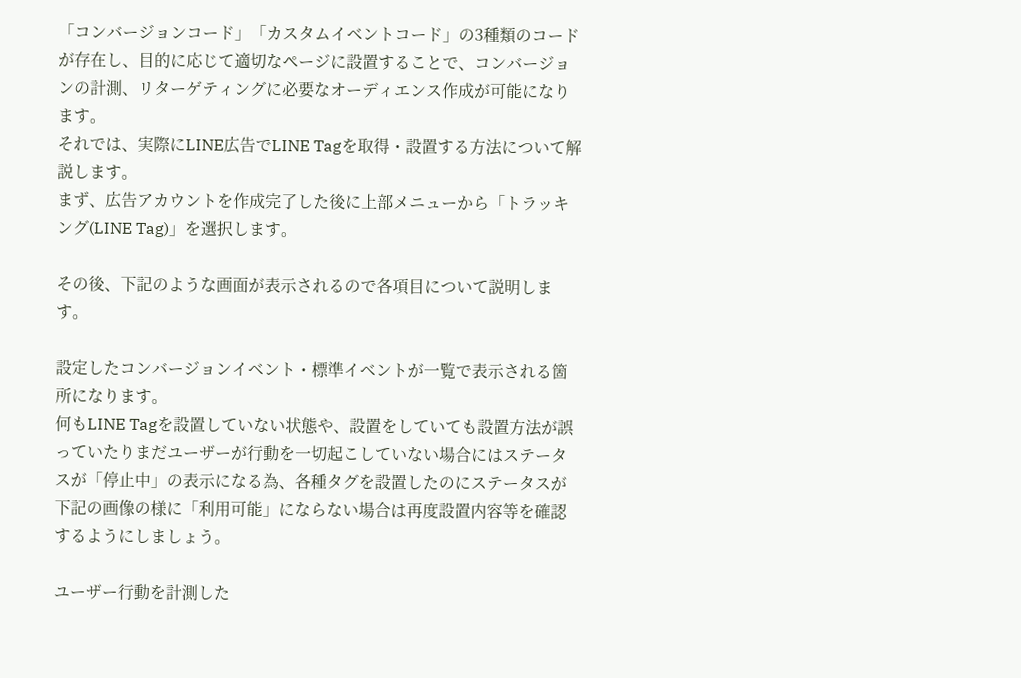「コンバージョンコード」「カスタムイベントコード」の3種類のコードが存在し、目的に応じて適切なページに設置することで、コンバージョンの計測、リターゲティングに必要なオーディエンス作成が可能になります。
それでは、実際にLINE広告でLINE Tagを取得・設置する方法について解説します。
まず、広告アカウントを作成完了した後に上部メニューから「トラッキング(LINE Tag)」を選択します。

その後、下記のような画面が表示されるので各項目について説明します。

設定したコンバージョンイベント・標準イベントが一覧で表示される箇所になります。
何もLINE Tagを設置していない状態や、設置をしていても設置方法が誤っていたりまだユーザーが行動を一切起こしていない場合にはステータスが「停止中」の表示になる為、各種タグを設置したのにステータスが下記の画像の様に「利用可能」にならない場合は再度設置内容等を確認するようにしましょう。

ユーザー行動を計測した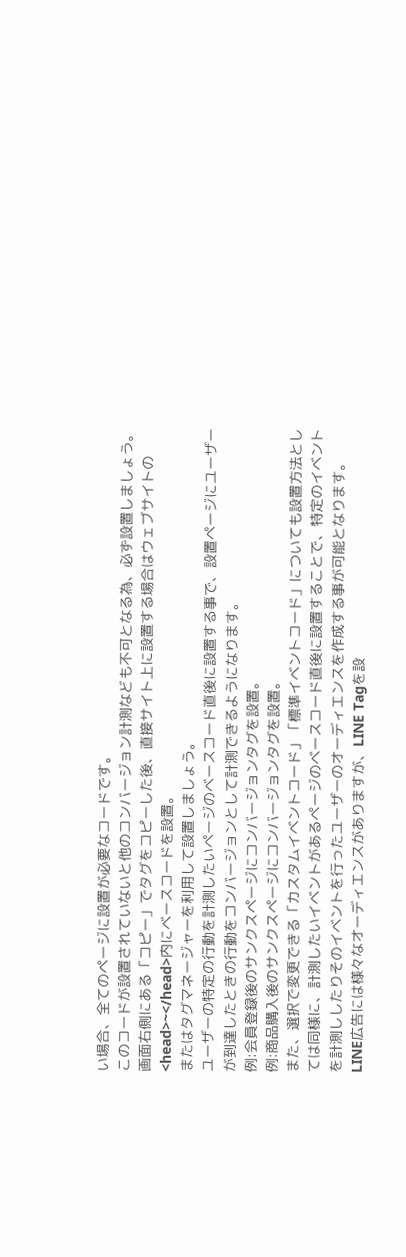い場合、全てのページに設置が必要なコードです。
このコードが設置されていないと他のコンバージョン計測なども不可となる為、必ず設置しましょう。
画面右側にある「コピー」でタグをコピーした後、直接サイト上に設置する場合はウェブサイトの<head>~</head>内にベースコードを設置。
またはタグマネージャーを利用して設置しましょう。
ユーザーの特定の行動を計測したいページのベースコード直後に設置する事で、設置ページにユーザーが到達したときの行動をコンバージョンとして計測できるようになります。
例:会員登録後のサンクスページにコンバージョンタグを設置。
例:商品購入後のサンクスページにコンバージョンタグを設置。
また、選択で変更できる「カスタムイベントコード」「標準イベントコード」についても設置方法としては同様に、計測したいイベントがあるページのベースコード直後に設置することで、特定のイベントを計測ししたりそのイベントを行ったユーザーのオーディエンスを作成する事が可能となります。
LINE広告には様々なオーディエンスがありますが、LINE Tagを設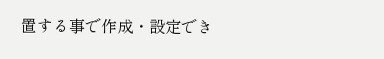置する事で作成・設定でき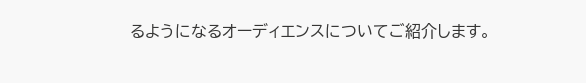るようになるオーディエンスについてご紹介します。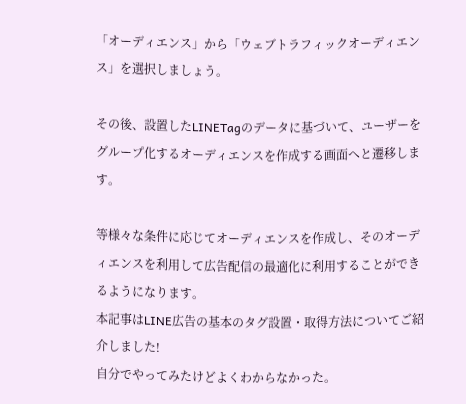「オーディエンス」から「ウェブトラフィックオーディエンス」を選択しましょう。

その後、設置したLINETagのデータに基づいて、ユーザーをグループ化するオーディエンスを作成する画面へと遷移します。

等様々な条件に応じてオーディエンスを作成し、そのオーディエンスを利用して広告配信の最適化に利用することができるようになります。
本記事はLINE広告の基本のタグ設置・取得方法についてご紹介しました!
自分でやってみたけどよくわからなかった。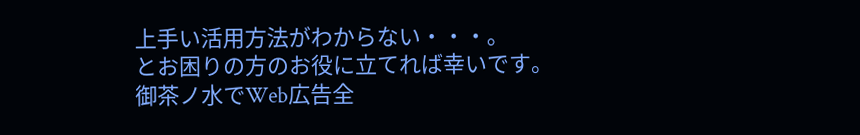上手い活用方法がわからない・・・。
とお困りの方のお役に立てれば幸いです。
御茶ノ水でWeb広告全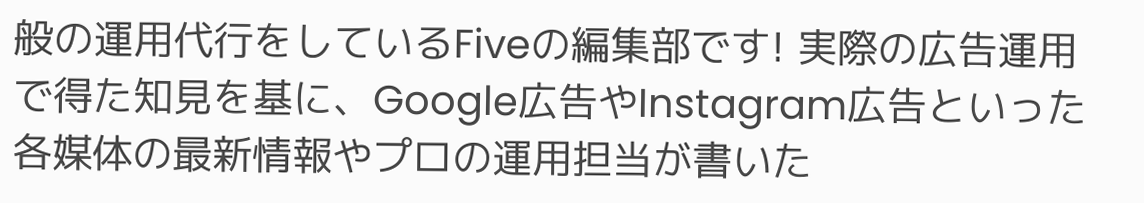般の運用代行をしているFiveの編集部です! 実際の広告運用で得た知見を基に、Google広告やInstagram広告といった各媒体の最新情報やプロの運用担当が書いた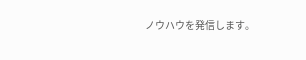ノウハウを発信します。